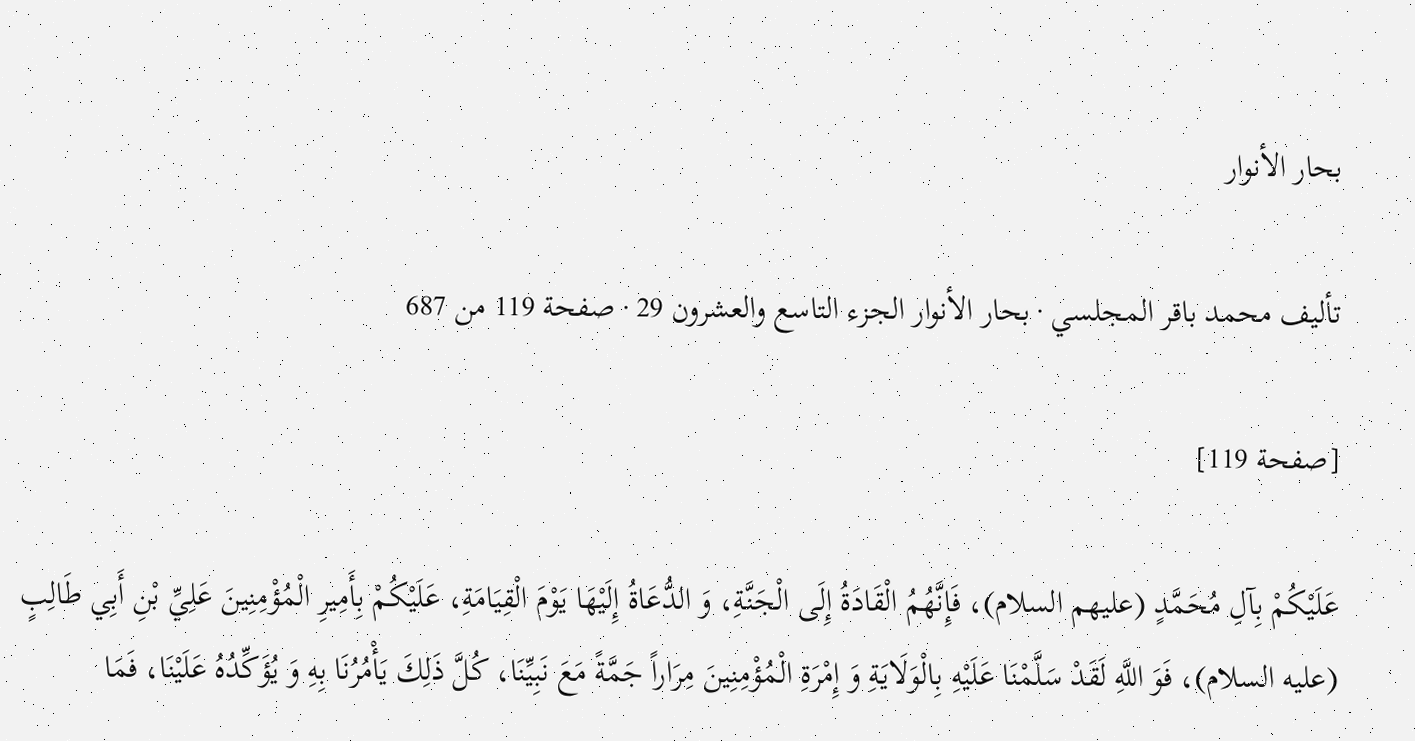بحار الأنوار

تأليف محمد باقر المجلسي · بحار الأنوار الجزء التاسع والعشرون 29 · صفحة 119 من 687

[صفحة 119]

عَلَيْكُمْ بِآلِ مُحَمَّدٍ (عليهم السلام)، فَإِنَّهُمُ الْقَادَةُ إِلَى الْجَنَّةِ، وَ الدُّعَاةُ إِلَيْهَا يَوْمَ الْقِيَامَةِ، عَلَيْكُمْ بِأَمِيرِ الْمُؤْمِنِينَ عَلِيِّ بْنِ أَبِي طَالِبٍ (عليه السلام)، فَوَ اللَّهِ لَقَدْ سَلَّمْنَا عَلَيْهِ بِالْوَلَايَةِ وَ إِمْرَةِ الْمُؤْمِنِينَ مِرَاراً جَمَّةً مَعَ نَبِيِّنَا، كُلَّ ذَلِكَ يَأْمُرُنَا بِهِ وَ يُؤَكِّدُهُ عَلَيْنَا، فَمَا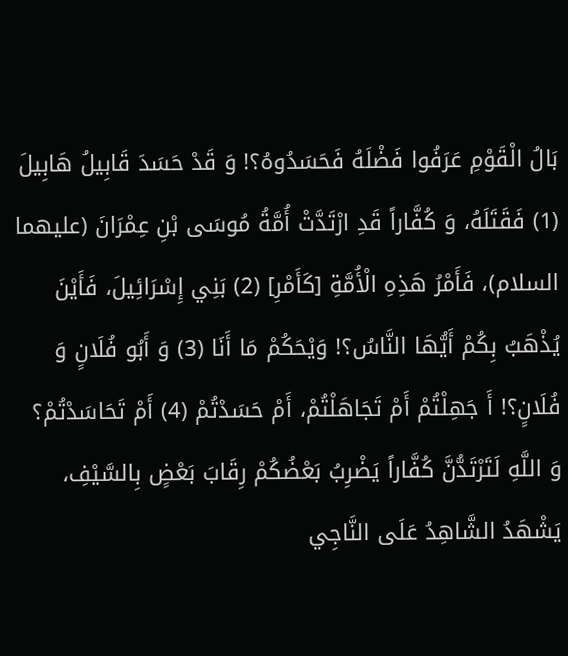بَالُ الْقَوْمِ عَرَفُوا فَضْلَهُ فَحَسَدُوهُ؟! وَ قَدْ حَسَدَ قَابِيلُ هَابِيلَ (1) فَقَتَلَهُ، وَ كُفَّاراً قَدِ ارْتَدَّتْ أُمَّةُ مُوسَى بْنِ عِمْرَانَ (عليهما السلام)، فَأَمْرُ هَذِهِ الْأُمَّةِ [كَأَمْرِ] (2) بَنِي إِسْرَائِيلَ، فَأَيْنَ يُذْهَبُ بِكُمْ أَيُّهَا النَّاسُ؟! وَيْحَكُمْ مَا أَنَا (3) وَ أَبُو فُلَانٍ وَ فُلَانٍ؟! أَ جَهِلْتُمْ أَمْ تَجَاهَلْتُمْ، أَمْ حَسَدْتُمْ (4) أَمْ تَحَاسَدْتُمْ؟ وَ اللَّهِ لَتَرْتَدُّنَّ كُفَّاراً يَضْرِبُ بَعْضُكُمْ رِقَابَ بَعْضٍ بِالسَّيْفِ، يَشْهَدُ الشَّاهِدُ عَلَى النَّاجِي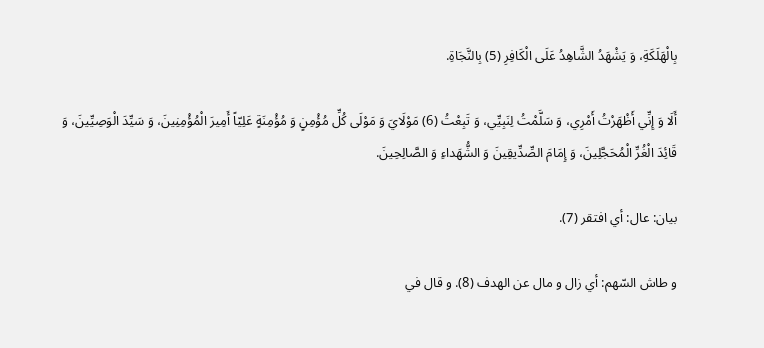بِالْهَلَكَةِ، وَ يَشْهَدُ الشَّاهِدُ عَلَى الْكَافِرِ (5) بِالنَّجَاةِ.

أَلَا وَ إِنِّي أَظْهَرْتُ أَمْرِي، وَ سَلَّمْتُ لِنَبِيِّي، وَ تَبِعْتُ (6) مَوْلَايَ وَ مَوْلَى كُلِّ مُؤْمِنٍ وَ مُؤْمِنَةٍ عَلِيّاً أَمِيرَ الْمُؤْمِنِينَ، وَ سَيِّدَ الْوَصِيِّينَ، وَ قَائِدَ الْغُرِّ الْمُحَجَّلِينَ، وَ إِمَامَ الصِّدِّيقِينَ وَ الشُّهَداءِ وَ الصَّالِحِينَ.

بيان: عال: أي افتقر (7).

و طاش السّهم: أي زال و مال عن الهدف (8). و قال في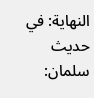النهاية: في حديث سلمان: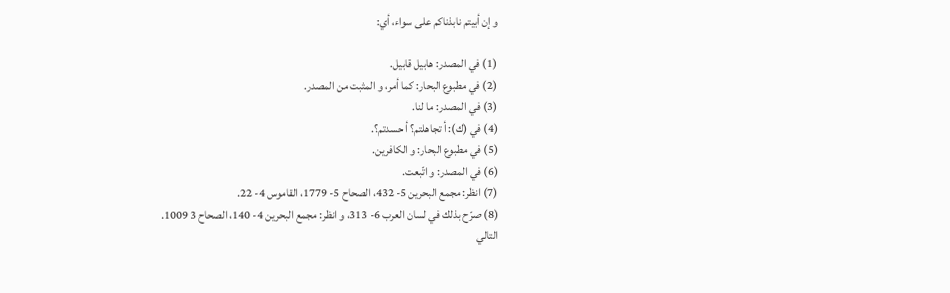و إن أبيتم نابذناكم على سواء، أي:

(1) في المصدر: هابيل قابيل.
(2) في مطبوع البحار: كما أمر، و المثبت من المصدر.
(3) في المصدر: ما لنا.
(4) في (ك): أ تجاهلتم؟ أ حسدتم؟.
(5) في مطبوع البحار: و الكافرين.
(6) في المصدر: و اتّبعت.
(7) انظر: مجمع البحرين 5- 432، الصحاح 5- 1779، القاموس 4- 22.
(8) صرّح بذلك في لسان العرب 6- 313، و انظر: مجمع البحرين 4- 140، الصحاح 3 1009.
التالي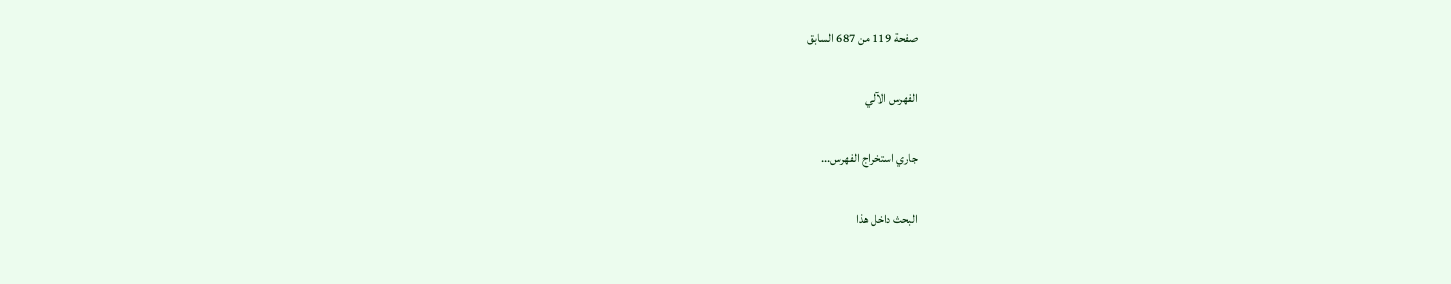صفحة 119 من 687 السابق

الفهرس الآلي

جاري استخراج الفهرس...

البحث داخل هذا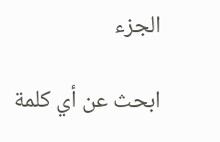الجزء

ابحث عن أي كلمة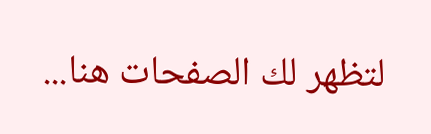لتظهر لك الصفحات هنا...